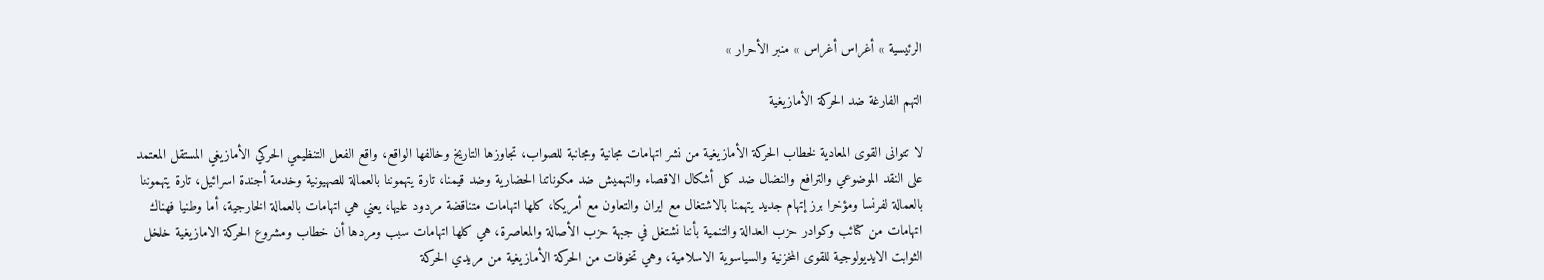الرئيسية » أغراس أغراس » منبر الأحرار »

التهم الفارغة ضد الحركة الأمازيغية

لا تتوانى القوى المعادية لخطاب الحركة الأمازيغية من نشر اتهامات مجانية ومجانبة للصواب، تجاوزها التاريخ وخالفها الواقع، واقع الفعل التنظيمي الحركي الأمازيغي المستقل المعتمد على النقد الموضوعي والترافع والنضال ضد كل أشكال الاقصاء والتهميش ضد مكوناتنا الحضارية وضد قيمنا، تارة يتهموننا بالعمالة للصهيونية وخدمة أجندة اسرائيل، تارة يتهموننا بالعمالة لفرنسا ومؤخرا برز إتهام جديد يتهمنا بالاشتغال مع ايران والتعاون مع أمريكا، كلها اتهامات متناقضة مردود عليها، يعني هي اتهامات بالعمالة الخارجية، أما وطنيا فهناك اتهامات من كتائب وكوادر حزب العدالة والتنمية بأننا نشتغل في جبهة حزب الأصالة والمعاصرة، هي كلها اتهامات سبب ومردها أن خطاب ومشروع الحركة الامازيغية خلخل الثوابت الايديولوجية للقوى المخزنية والسياسوية الاسلامية، وهي تخوفات من الحركة الأمازيغية من مريدي الحركة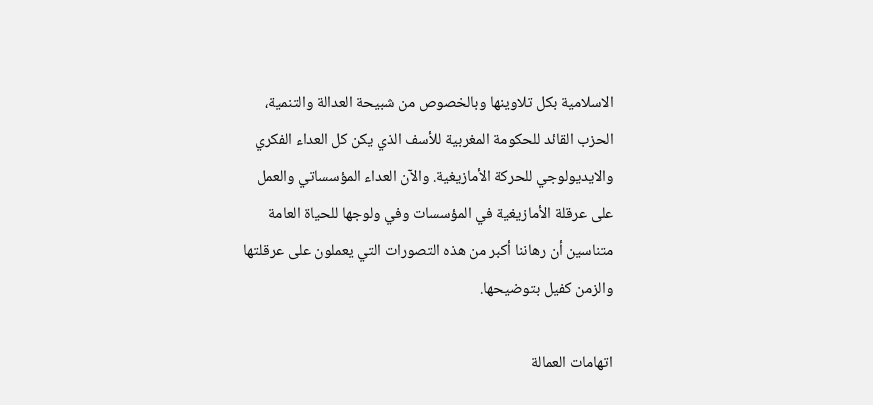الاسلامية بكل تلاوينها وبالخصوص من شبيحة العدالة والتنمية، الحزب القائد للحكومة المغربية للأسف الذي يكن كل العداء الفكري والايديولوجي للحركة الأمازيغية. والآن العداء المؤسساتي والعمل على عرقلة الأمازيغية في المؤسسات وفي ولوجها للحياة العامة متناسين أن رهاننا أكبر من هذه التصورات التي يعملون على عرقلتها والزمن كفيل بتوضيحها.

اتهامات العمالة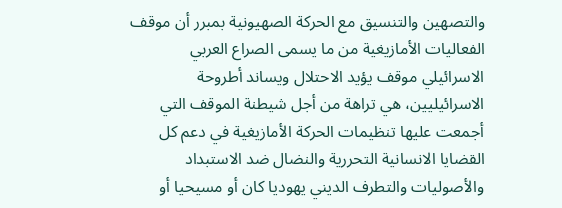والتصهين والتنسيق مع الحركة الصهيونية بمبرر أن موقف الفعاليات الأمازيغية من ما يسمى الصراع العربي الاسرائيلي موقف يؤيد الاحتلال ويساند أطروحة الاسرائيليين، هي تراهة من أجل شيطنة الموقف التي أجمعت عليها تنظيمات الحركة الأمازيغية في دعم كل القضايا الانسانية التحررية والنضال ضد الاستبداد والأصوليات والتطرف الديني يهوديا كان أو مسيحيا أو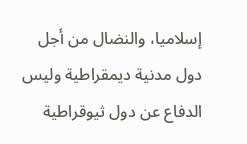إسلاميا، والنضال من أجل دول مدنية ديمقراطية وليس الدفاع عن دول ثيوقراطية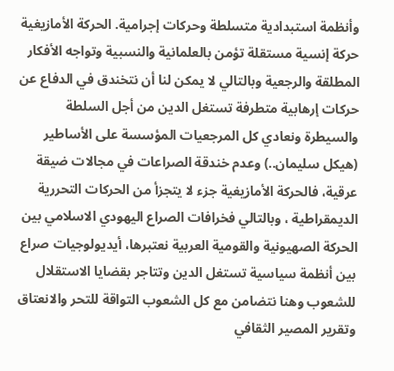وأنظمة استبدادية متسلطة وحركات إجرامية. الحركة الأمازيغية حركة إنسية مستقلة تؤمن بالعلمانية والنسبية وتواجه الأفكار المطلقة والرجعية وبالتالي لا يمكن لنا أن نتخندق في الدفاع عن حركات إرهابية متطرفة تستغل الدين من أجل السلطة والسيطرة ونعادي كل المرجعيات المؤسسة على الأساطير (هيكل سليمان..) وعدم خندقة الصراعات في مجالات ضيقة عرقية، فالحركة الأمازيغية جزء لا يتجزأ من الحركات التحررية الديمقراطية ، وبالتالي فخرافات الصراع اليهودي الاسلامي بين الحركة الصهيونية والقومية العربية نعتبرها، أيديولوجيات صراع بين أنظمة سياسية تستغل الدين وتتاجر بقضايا الاستقلال للشعوب وهنا نتضامن مع كل الشعوب التواقة للتحر والانعتاق وتقرير المصير الثقافي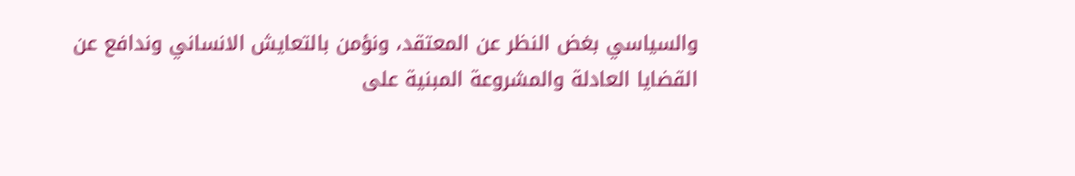والسياسي بغض النظر عن المعتقد، ونؤمن بالتعايش الانساني وندافع عن القضايا العادلة والمشروعة المبنية على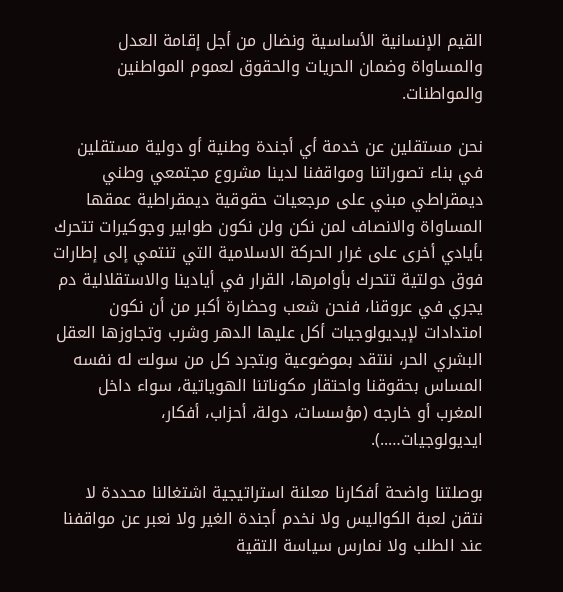القيم الإنسانية الأساسية ونضال من أجل إقامة العدل والمساواة وضمان الحريات والحقوق لعموم المواطنين والمواطنات.

نحن مستقلين عن خدمة أي أجندة وطنية أو دولية مستقلين في بناء تصوراتنا ومواقفنا لدينا مشروع مجتمعي وطني ديمقراطي مبني على مرجعيات حقوقية ديمقراطية عمقها المساواة والانصاف لمن نكن ولن نكون طوابير وجوكيرات تتحرك بأيادي أخرى على غرار الحركة الاسلامية التي تنتمي إلى إطارات فوق دولتية تتحرك بأوامرها، القرار في أيادينا والاستقلالية دم يجري في عروقنا، فنحن شعب وحضارة أكبر من أن نكون امتدادات لإيديولوجيات أكل عليها الدهر وشرب وتجاوزها العقل البشري الحر، ننتقد بموضوعية وبتجرد كل من سولت له نفسه المساس بحقوقنا واحتقار مكوناتنا الهوياتية، سواء داخل المغرب أو خارجه (مؤسسات، دولة، أحزاب، أفكار، ايديولوجيات…..).

بوصلتنا واضحة أفكارنا معلنة استراتيجية اشتغالنا محددة لا نتقن لعبة الكواليس ولا نخدم أجندة الغير ولا نعبر عن مواقفنا عند الطلب ولا نمارس سياسة التقية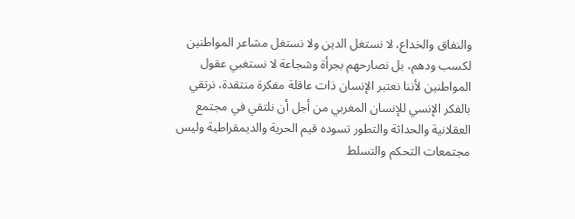والنفاق والخداع، لا نستغل الدين ولا نستغل مشاعر المواطنين لكسب ودهم، بل نصارحهم بجرأة وشجاعة لا نستغبي عقول المواطنين لأننا نعتبر الإنسان ذات عاقلة مفكرة منتقدة، نرتقي بالفكر الإنسي للإنسان المغربي من أجل أن نلتقي في مجتمع العقلانية والحداثة والتطور تسوده قيم الحرية والديمقراطية وليس مجتمعات التحكم والتسلط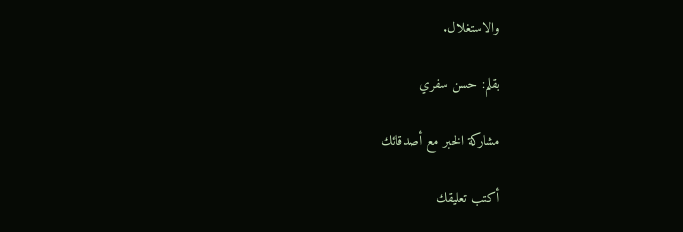والاستغلال.

بقلم: حسن سفري

مشاركة الخبر مع أصدقائك

أكتب تعليقك